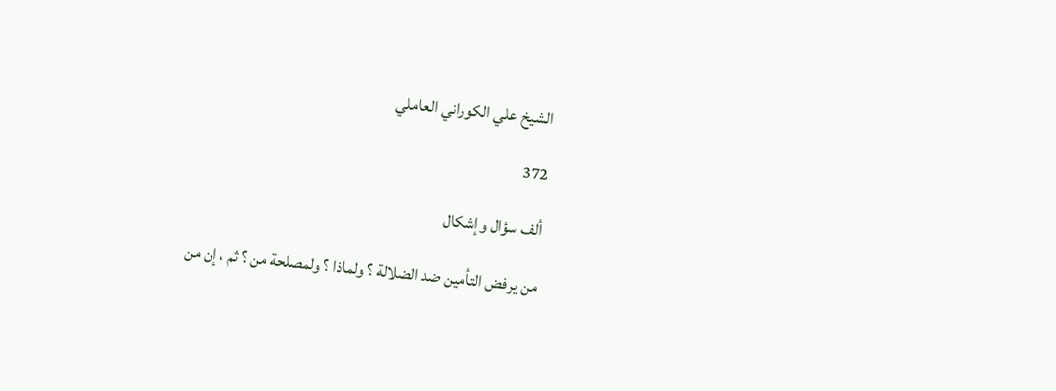الشيخ علي الكوراني العاملي

372

ألف سؤال وإشكال

من يرفض التأمين ضد الضلالة ؟ ولماذا ؟ ولمصلحة من ؟ ثم ، إن من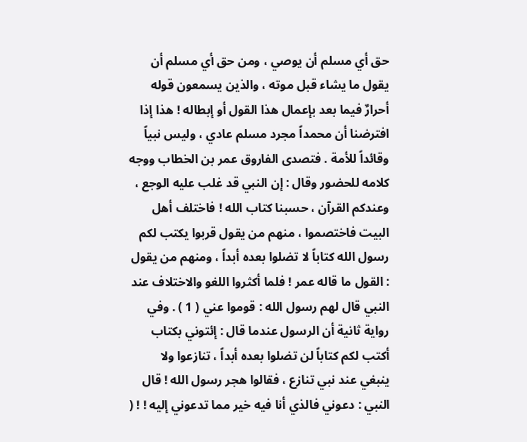حق أي مسلم أن يوصي ، ومن حق أي مسلم أن يقول ما يشاء قبل موته ، والذين يسمعون قوله أحرارٌ فيما بعد بإعمال هذا القول أو إبطاله ! هذا إذا افترضنا أن محمداً مجرد مسلم عادي ، وليس نبياً وقائداً للأمة . فتصدى الفاروق عمر بن الخطاب ووجه كلامه للحضور وقال : إن النبي قد غلب عليه الوجع ، وعندكم القرآن ، حسبنا كتاب الله ! فاختلف أهل البيت فاختصموا ، منهم من يقول قربوا يكتب لكم رسول الله كتاباً لا تضلوا بعده أبداً ، ومنهم من يقول : القول ما قاله عمر ! فلما أكثروا اللغو والاختلاف عند النبي قال لهم رسول الله : قوموا عني ( 1 ) . وفي رواية ثانية أن الرسول عندما قال : إئتوني بكتاب أكتب لكم كتاباً لن تضلوا بعده أبداً ، تنازعوا ولا ينبغي عند نبي تنازع ، فقالوا هجر رسول الله ! قال النبي : دعوني فالذي أنا فيه خير مما تدعوني إليه ! ! (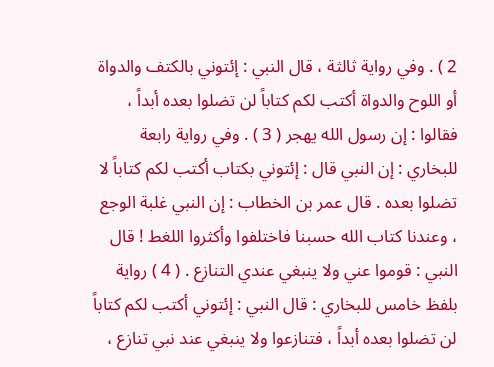2 ) . وفي رواية ثالثة ، قال النبي : إئتوني بالكتف والدواة أو اللوح والدواة أكتب لكم كتاباً لن تضلوا بعده أبداً ، فقالوا : إن رسول الله يهجر ( 3 ) . وفي رواية رابعة للبخاري : إن النبي قال : إئتوني بكتاب أكتب لكم كتاباً لا تضلوا بعده . قال عمر بن الخطاب : إن النبي غلبة الوجع ، وعندنا كتاب الله حسبنا فاختلفوا وأكثروا اللغط ! قال النبي : قوموا عني ولا ينبغي عندي التنازع . ( 4 ) رواية بلفظ خامس للبخاري : قال النبي : إئتوني أكتب لكم كتاباً لن تضلوا بعده أبداً ، فتنازعوا ولا ينبغي عند نبي تنازع ،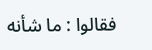فقالوا : ما شأنه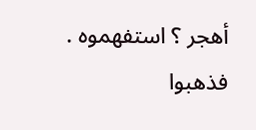أهجر ؟ استفهموه . فذهبوا